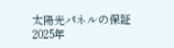太陽光パネルの保証
2025年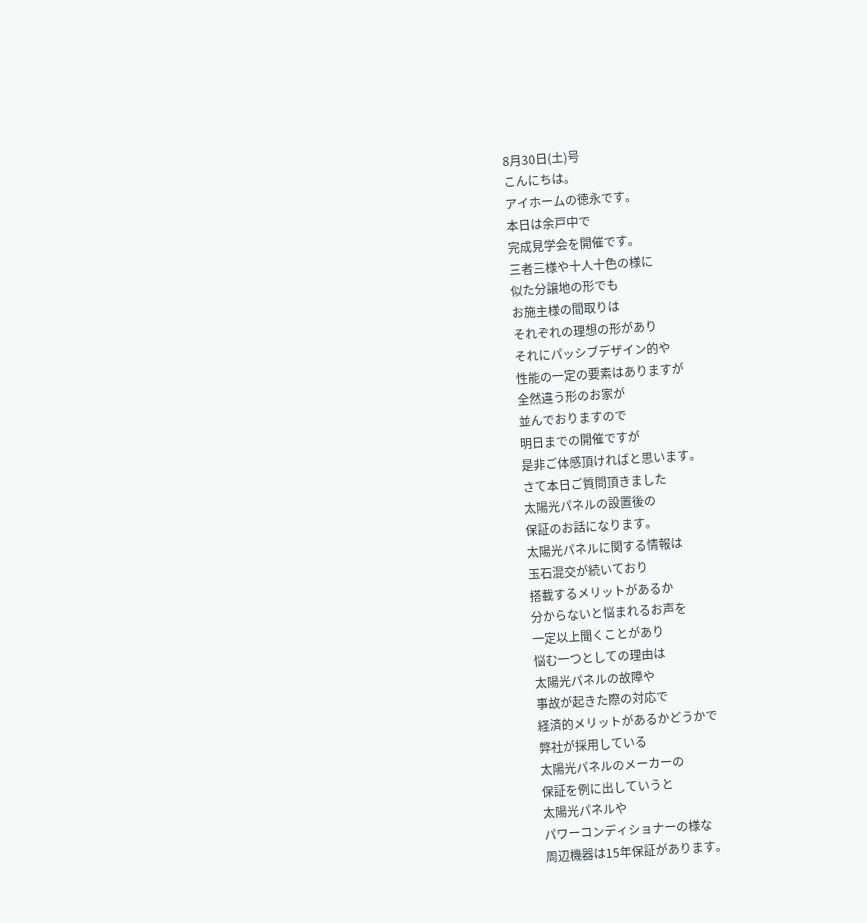8月30日(土)号
こんにちは。
アイホームの徳永です。
本日は余戸中で
完成見学会を開催です。
三者三様や十人十色の様に
似た分譲地の形でも
お施主様の間取りは
それぞれの理想の形があり
それにパッシブデザイン的や
性能の一定の要素はありますが
全然違う形のお家が
並んでおりますので
明日までの開催ですが
是非ご体感頂ければと思います。
さて本日ご質問頂きました
太陽光パネルの設置後の
保証のお話になります。
太陽光パネルに関する情報は
玉石混交が続いており
搭載するメリットがあるか
分からないと悩まれるお声を
一定以上聞くことがあり
悩む一つとしての理由は
太陽光パネルの故障や
事故が起きた際の対応で
経済的メリットがあるかどうかで
弊社が採用している
太陽光パネルのメーカーの
保証を例に出していうと
太陽光パネルや
パワーコンディショナーの様な
周辺機器は15年保証があります。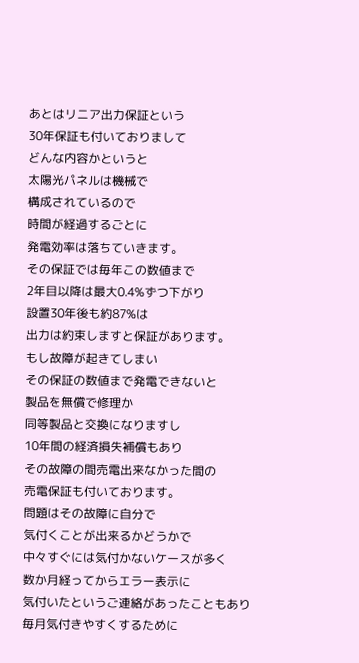あとはリニア出力保証という
30年保証も付いておりまして
どんな内容かというと
太陽光パネルは機械で
構成されているので
時間が経過するごとに
発電効率は落ちていきます。
その保証では毎年この数値まで
2年目以降は最大0.4%ずつ下がり
設置30年後も約87%は
出力は約束しますと保証があります。
もし故障が起きてしまい
その保証の数値まで発電できないと
製品を無償で修理か
同等製品と交換になりますし
10年間の経済損失補償もあり
その故障の間売電出来なかった間の
売電保証も付いております。
問題はその故障に自分で
気付くことが出来るかどうかで
中々すぐには気付かないケースが多く
数か月経ってからエラー表示に
気付いたというご連絡があったこともあり
毎月気付きやすくするために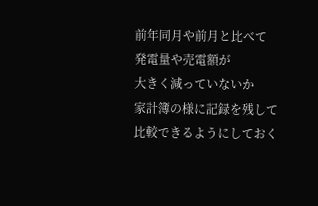前年同月や前月と比べて
発電量や売電額が
大きく減っていないか
家計簿の様に記録を残して
比較できるようにしておく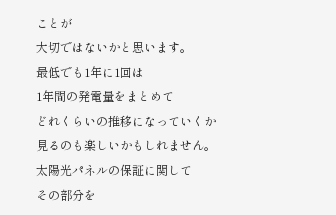ことが
大切ではないかと思います。
最低でも1年に1回は
1年間の発電量をまとめて
どれくらいの推移になっていくか
見るのも楽しいかもしれません。
太陽光パネルの保証に関して
その部分を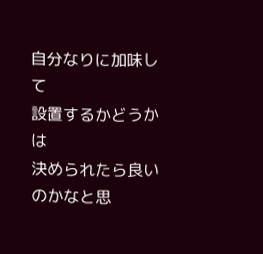自分なりに加味して
設置するかどうかは
決められたら良いのかなと思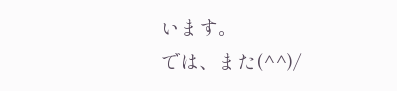います。
では、また(^^)/